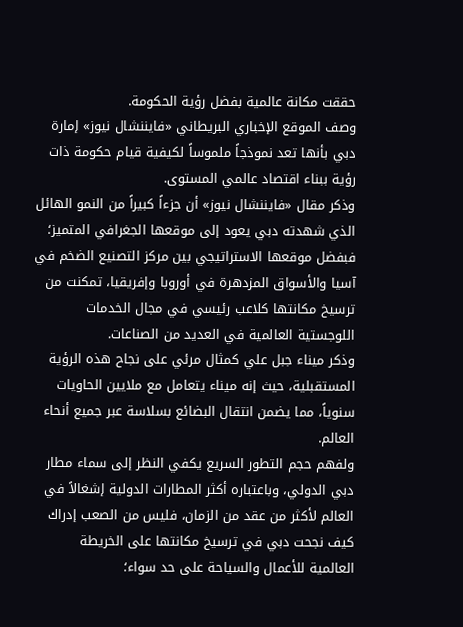حققت مكانة عالمية بفضل رؤية الحكومة.
وصف الموقع الإخباري البريطاني «فايننشال نيوز» إمارة دبي بأنها تعد نموذجاً ملموساً لكيفية قيام حكومة ذات رؤية ببناء اقتصاد عالمي المستوى.
وذكر مقال «فايننشال نيوز» أن جزءاً كبيراً من النمو الهائل الذي شهدته دبي يعود إلى موقعها الجغرافي المتميز؛ فبفضل موقعها الاستراتيجي بين مركز التصنيع الضخم في آسيا والأسواق المزدهرة في أوروبا وإفريقيا، تمكنت من ترسيخ مكانتها كلاعب رئيسي في مجال الخدمات اللوجستية العالمية في العديد من الصناعات.
وذكر ميناء جبل علي كمثال مرئي على نجاح هذه الرؤية المستقبلية، حيث إنه ميناء يتعامل مع ملايين الحاويات سنوياً، مما يضمن انتقال البضائع بسلاسة عبر جميع أنحاء العالم.
ولفهم حجم التطور السريع يكفي النظر إلى سماء مطار دبي الدولي، وباعتباره أكثر المطارات الدولية إشغالاً في العالم لأكثر من عقد من الزمان، فليس من الصعب إدراك كيف نجحت دبي في ترسيخ مكانتها على الخريطة العالمية للأعمال والسياحة على حد سواء؛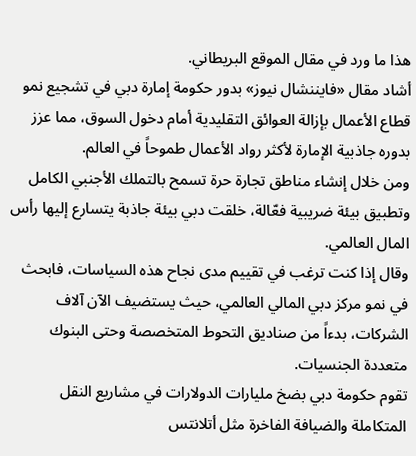هذا ما ورد في مقال الموقع البريطاني.
أشاد مقال «فايننشال نيوز» بدور حكومة إمارة دبي في تشجيع نمو قطاع الأعمال بإزالة العوائق التقليدية أمام دخول السوق، مما عزز بدوره جاذبية الإمارة لأكثر رواد الأعمال طموحاً في العالم.
ومن خلال إنشاء مناطق تجارة حرة تسمح بالتملك الأجنبي الكامل وتطبيق بيئة ضريبية فعّالة، خلقت دبي بيئة جاذبة يتسارع إليها رأس المال العالمي.
وقال إذا كنت ترغب في تقييم مدى نجاح هذه السياسات، فابحث في نمو مركز دبي المالي العالمي، حيث يستضيف الآن آلاف الشركات، بدءاً من صناديق التحوط المتخصصة وحتى البنوك متعددة الجنسيات.
تقوم حكومة دبي بضخ مليارات الدولارات في مشاريع النقل المتكاملة والضيافة الفاخرة مثل أتلانتس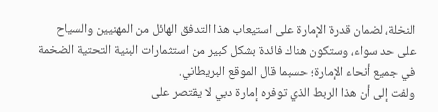النخلة، لضمان قدرة الإمارة على استيعاب هذا التدفق الهائل من المهنيين والسياح على حد سواء، وستكون هناك فائدة بشكل كبير من استثمارات البنية التحتية الضخمة في جميع أنحاء الإمارة؛ حسبما قال الموقع البريطاني.
ولفت إلى أن هذا الربط الذي توفره إمارة دبي لا يقتصر على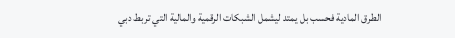الطرق المادية فحسب بل يمتد ليشمل الشبكات الرقمية والمالية التي تربط دبي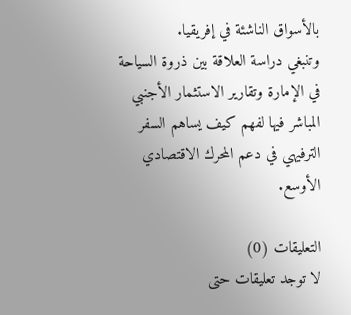بالأسواق الناشئة في إفريقيا.
وتنبغي دراسة العلاقة بين ذروة السياحة في الإمارة وتقارير الاستثمار الأجنبي المباشر فيها لفهم كيف يساهم السفر الترفيهي في دعم المحرك الاقتصادي الأوسع.

التعليقات (0)
لا توجد تعليقات حتى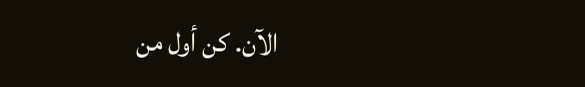الآن. كن أول من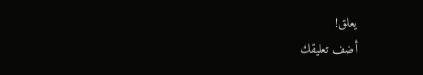يعلق!
أضف تعليقك